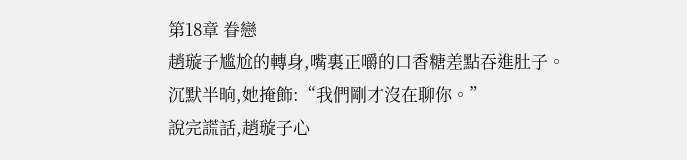第18章 眷戀
趙璇子尴尬的轉身,嘴裏正嚼的口香糖差點吞進肚子。
沉默半晌,她掩飾:“我們剛才沒在聊你。”
說完謊話,趙璇子心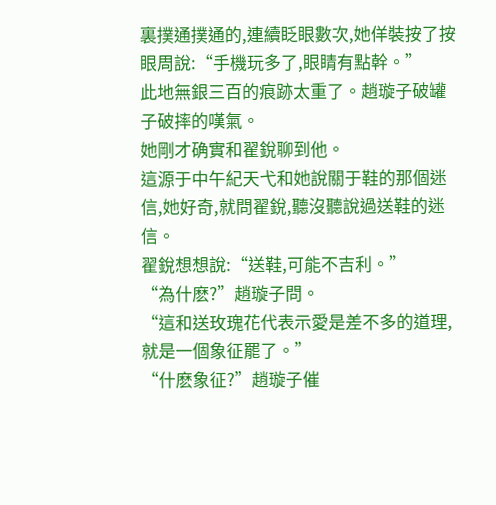裏撲通撲通的,連續眨眼數次,她佯裝按了按眼周說:“手機玩多了,眼睛有點幹。”
此地無銀三百的痕跡太重了。趙璇子破罐子破摔的嘆氣。
她剛才确實和翟銳聊到他。
這源于中午紀天弋和她說關于鞋的那個迷信,她好奇,就問翟銳,聽沒聽說過送鞋的迷信。
翟銳想想說:“送鞋,可能不吉利。”
“為什麽?”趙璇子問。
“這和送玫瑰花代表示愛是差不多的道理,就是一個象征罷了。”
“什麽象征?”趙璇子催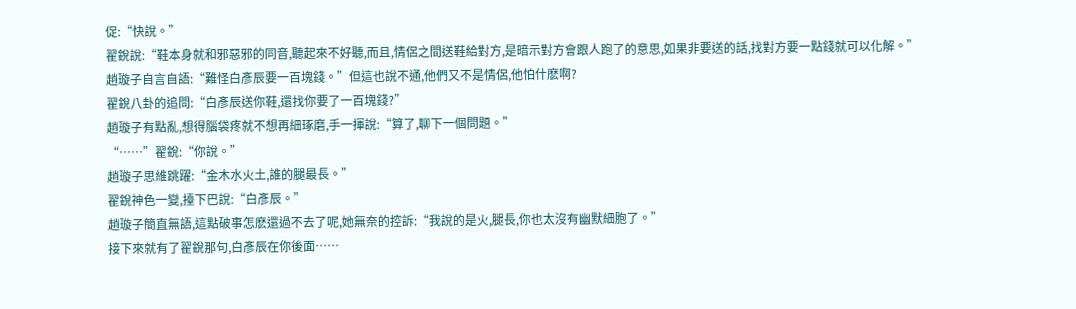促:“快說。”
翟銳說:“鞋本身就和邪惡邪的同音,聽起來不好聽,而且,情侶之間送鞋給對方,是暗示對方會跟人跑了的意思,如果非要送的話,找對方要一點錢就可以化解。”
趙璇子自言自語:“難怪白彥辰要一百塊錢。”但這也說不通,他們又不是情侶,他怕什麽啊?
翟銳八卦的追問:“白彥辰送你鞋,還找你要了一百塊錢?”
趙璇子有點亂,想得腦袋疼就不想再細琢磨,手一揮說:“算了,聊下一個問題。”
“……”翟銳:“你說。”
趙璇子思維跳躍:“金木水火土,誰的腿最長。”
翟銳神色一變,擡下巴說:“白彥辰。”
趙璇子簡直無語,這點破事怎麽還過不去了呢,她無奈的控訴:“我說的是火,腿長,你也太沒有幽默細胞了。”
接下來就有了翟銳那句,白彥辰在你後面……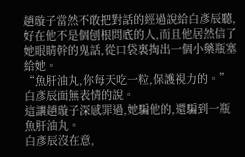趙璇子當然不敢把對話的經過說給白彥辰聽,好在他不是個刨根問底的人,而且他居然信了她眼睛幹的鬼話,從口袋裏掏出一個小藥瓶塞給她。
“魚肝油丸,你每天吃一粒,保護視力的。”白彥辰面無表情的說。
這讓趙璇子深感罪過,她騙他的,還騙到一瓶魚肝油丸。
白彥辰沒在意,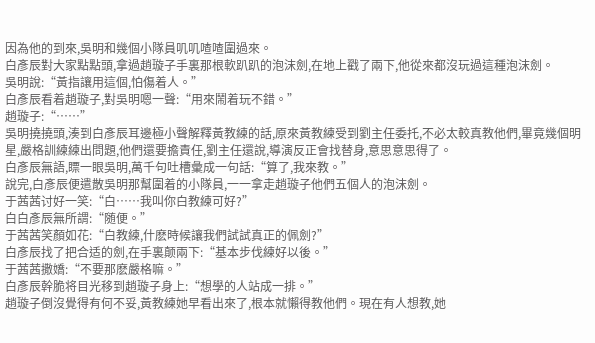因為他的到來,吳明和幾個小隊員叽叽喳喳圍過來。
白彥辰對大家點點頭,拿過趙璇子手裏那根軟趴趴的泡沫劍,在地上戳了兩下,他從來都沒玩過這種泡沫劍。
吳明說:“黃指讓用這個,怕傷着人。”
白彥辰看着趙璇子,對吳明嗯一聲:“用來鬧着玩不錯。”
趙璇子:“……”
吳明撓撓頭,湊到白彥辰耳邊極小聲解釋黃教練的話,原來黃教練受到劉主任委托,不必太較真教他們,畢竟幾個明星,嚴格訓練練出問題,他們還要擔責任,劉主任還說,導演反正會找替身,意思意思得了。
白彥辰無語,瞟一眼吳明,萬千句吐槽彙成一句話:“算了,我來教。”
說完,白彥辰便遣散吳明那幫圍着的小隊員,一一拿走趙璇子他們五個人的泡沫劍。
于茜茜讨好一笑:“白……我叫你白教練可好?”
白白彥辰無所謂:“随便。”
于茜茜笑顏如花:“白教練,什麽時候讓我們試試真正的佩劍?”
白彥辰找了把合适的劍,在手裏颠兩下:“基本步伐練好以後。”
于茜茜撒嬌:“不要那麽嚴格嘛。”
白彥辰幹脆将目光移到趙璇子身上:“想學的人站成一排。”
趙璇子倒沒覺得有何不妥,黃教練她早看出來了,根本就懶得教他們。現在有人想教,她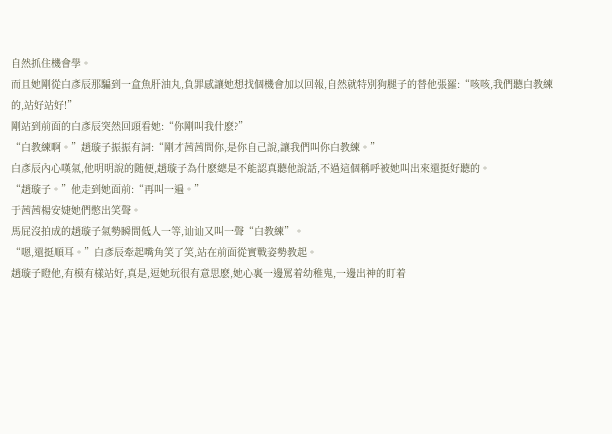自然抓住機會學。
而且她剛從白彥辰那騙到一盒魚肝油丸,負罪感讓她想找個機會加以回報,自然就特別狗腿子的替他張羅:“咳咳,我們聽白教練的,站好站好!”
剛站到前面的白彥辰突然回頭看她:“你剛叫我什麽?”
“白教練啊。”趙璇子振振有詞:“剛才茜茜問你,是你自己說,讓我們叫你白教練。”
白彥辰內心嘆氣,他明明說的随便,趙璇子為什麽總是不能認真聽他說話,不過這個稱呼被她叫出來還挺好聽的。
“趙璇子。”他走到她面前:“再叫一遍。”
于茜茜楊安婕她們憋出笑聲。
馬屁沒拍成的趙璇子氣勢瞬間低人一等,讪讪又叫一聲“白教練”。
“嗯,還挺順耳。”白彥辰牽起嘴角笑了笑,站在前面從實戰姿勢教起。
趙璇子瞪他,有模有樣站好,真是,逗她玩很有意思麽,她心裏一邊罵着幼稚鬼,一邊出神的盯着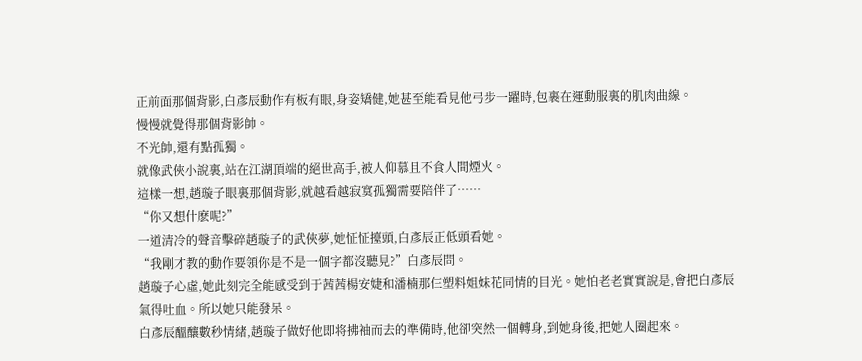正前面那個背影,白彥辰動作有板有眼,身姿矯健,她甚至能看見他弓步一躍時,包裹在運動服裏的肌肉曲線。
慢慢就覺得那個背影帥。
不光帥,還有點孤獨。
就像武俠小說裏,站在江湖頂端的絕世高手,被人仰慕且不食人間煙火。
這樣一想,趙璇子眼裏那個背影,就越看越寂寞孤獨需要陪伴了……
“你又想什麽呢?”
一道清冷的聲音擊碎趙璇子的武俠夢,她怔怔擡頭,白彥辰正低頭看她。
“我剛才教的動作要領你是不是一個字都沒聽見?”白彥辰問。
趙璇子心虛,她此刻完全能感受到于茜茜楊安婕和潘楠那仨塑料姐妹花同情的目光。她怕老老實實說是,會把白彥辰氣得吐血。所以她只能發呆。
白彥辰醞釀數秒情緒,趙璇子做好他即将拂袖而去的準備時,他卻突然一個轉身,到她身後,把她人圈起來。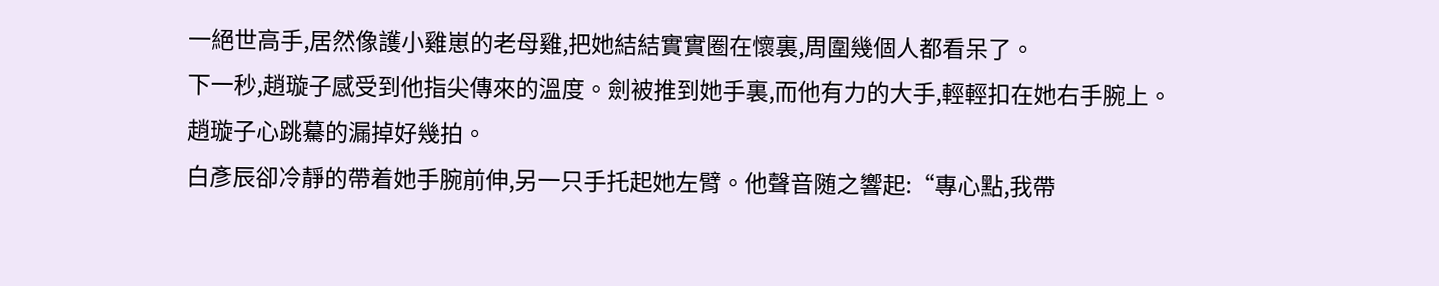一絕世高手,居然像護小雞崽的老母雞,把她結結實實圈在懷裏,周圍幾個人都看呆了。
下一秒,趙璇子感受到他指尖傳來的溫度。劍被推到她手裏,而他有力的大手,輕輕扣在她右手腕上。
趙璇子心跳驀的漏掉好幾拍。
白彥辰卻冷靜的帶着她手腕前伸,另一只手托起她左臂。他聲音随之響起:“專心點,我帶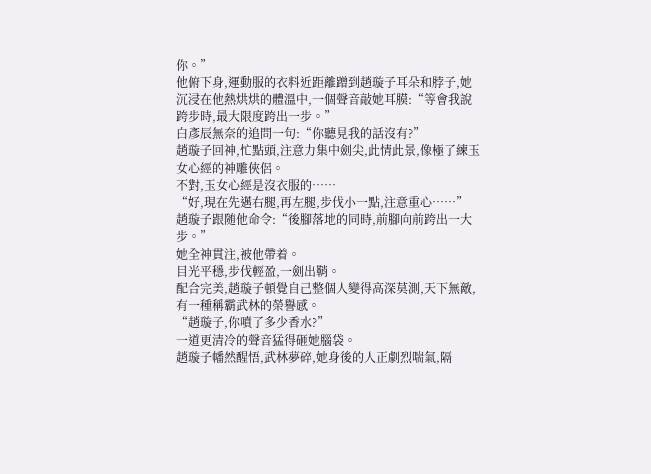你。”
他俯下身,運動服的衣料近距離蹭到趙璇子耳朵和脖子,她沉浸在他熱烘烘的體溫中,一個聲音敲她耳膜:“等會我說跨步時,最大限度跨出一步。”
白彥辰無奈的追問一句:“你聽見我的話沒有?”
趙璇子回神,忙點頭,注意力集中劍尖,此情此景,像極了練玉女心經的神雕俠侶。
不對,玉女心經是沒衣服的……
“好,現在先邁右腿,再左腿,步伐小一點,注意重心……”
趙璇子跟随他命令:“後腳落地的同時,前腳向前跨出一大步。”
她全神貫注,被他帶着。
目光平穩,步伐輕盈,一劍出鞘。
配合完美,趙璇子頓覺自己整個人變得高深莫測,天下無敵,有一種稱霸武林的榮譽感。
“趙璇子,你噴了多少香水?”
一道更清冷的聲音猛得砸她腦袋。
趙璇子幡然醒悟,武林夢碎,她身後的人正劇烈喘氣,隔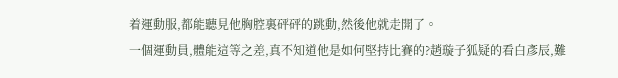着運動服,都能聽見他胸腔裏砰砰的跳動,然後他就走開了。
一個運動員,體能這等之差,真不知道他是如何堅持比賽的?趙璇子狐疑的看白彥辰,難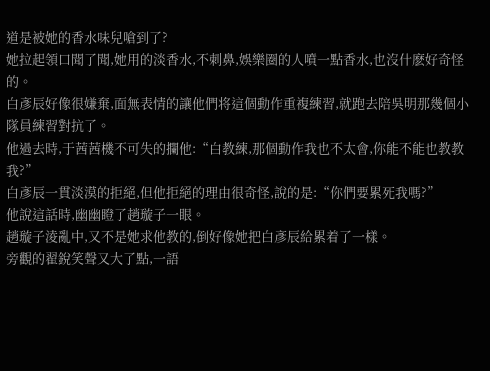道是被她的香水味兒嗆到了?
她拉起領口聞了聞,她用的淡香水,不刺鼻,娛樂圈的人噴一點香水,也沒什麽好奇怪的。
白彥辰好像很嫌棄,面無表情的讓他們将這個動作重複練習,就跑去陪吳明那幾個小隊員練習對抗了。
他過去時,于茜茜機不可失的攔他:“白教練,那個動作我也不太會,你能不能也教教我?”
白彥辰一貫淡漠的拒絕,但他拒絕的理由很奇怪,說的是:“你們要累死我嗎?”
他說這話時,幽幽瞪了趙璇子一眼。
趙璇子淩亂中,又不是她求他教的,倒好像她把白彥辰給累着了一樣。
旁觀的翟銳笑聲又大了點,一語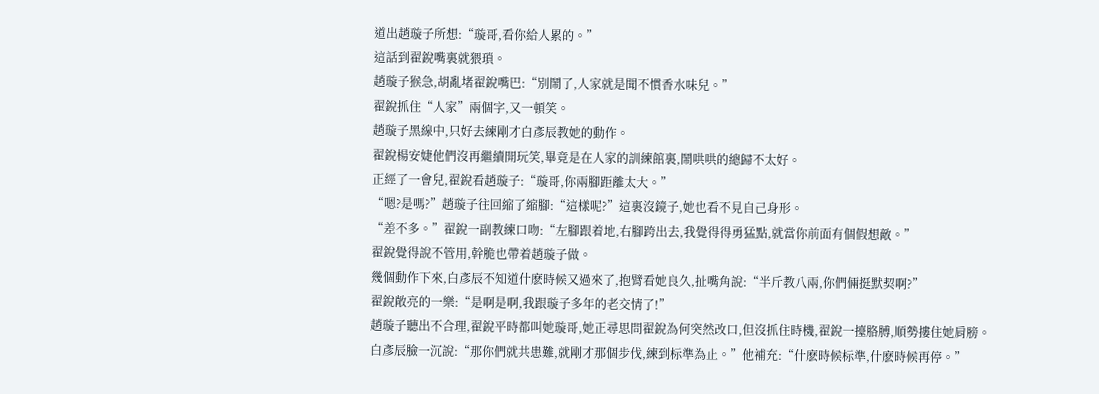道出趙璇子所想:“璇哥,看你給人累的。”
這話到翟銳嘴裏就猥瑣。
趙璇子猴急,胡亂堵翟銳嘴巴:“別鬧了,人家就是聞不慣香水味兒。”
翟銳抓住“人家”兩個字,又一頓笑。
趙璇子黑線中,只好去練剛才白彥辰教她的動作。
翟銳楊安婕他們沒再繼續開玩笑,畢竟是在人家的訓練館裏,鬧哄哄的總歸不太好。
正經了一會兒,翟銳看趙璇子:“璇哥,你兩腳距離太大。”
“嗯?是嗎?”趙璇子往回縮了縮腳:“這樣呢?”這裏沒鏡子,她也看不見自己身形。
“差不多。”翟銳一副教練口吻:“左腳跟着地,右腳跨出去,我覺得得勇猛點,就當你前面有個假想敵。”
翟銳覺得說不管用,幹脆也帶着趙璇子做。
幾個動作下來,白彥辰不知道什麽時候又過來了,抱臂看她良久,扯嘴角說:“半斤教八兩,你們倆挺默契啊?”
翟銳敞亮的一樂:“是啊是啊,我跟璇子多年的老交情了!”
趙璇子聽出不合理,翟銳平時都叫她璇哥,她正尋思問翟銳為何突然改口,但沒抓住時機,翟銳一擡胳膊,順勢摟住她肩膀。
白彥辰臉一沉說:“那你們就共患難,就剛才那個步伐,練到标準為止。”他補充:“什麽時候标準,什麽時候再停。”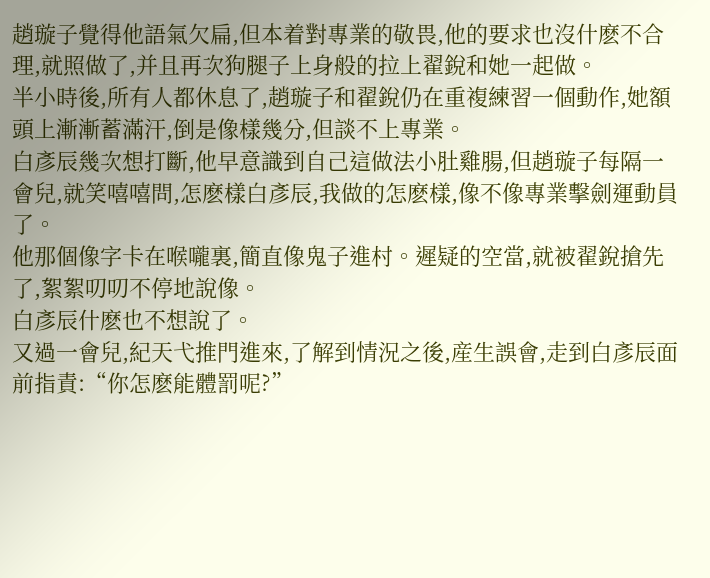趙璇子覺得他語氣欠扁,但本着對專業的敬畏,他的要求也沒什麽不合理,就照做了,并且再次狗腿子上身般的拉上翟銳和她一起做。
半小時後,所有人都休息了,趙璇子和翟銳仍在重複練習一個動作,她額頭上漸漸蓄滿汗,倒是像樣幾分,但談不上專業。
白彥辰幾次想打斷,他早意識到自己這做法小肚雞腸,但趙璇子每隔一會兒,就笑嘻嘻問,怎麽樣白彥辰,我做的怎麽樣,像不像專業擊劍運動員了。
他那個像字卡在喉嚨裏,簡直像鬼子進村。遲疑的空當,就被翟銳搶先了,絮絮叨叨不停地說像。
白彥辰什麽也不想說了。
又過一會兒,紀天弋推門進來,了解到情況之後,産生誤會,走到白彥辰面前指責:“你怎麽能體罰呢?”